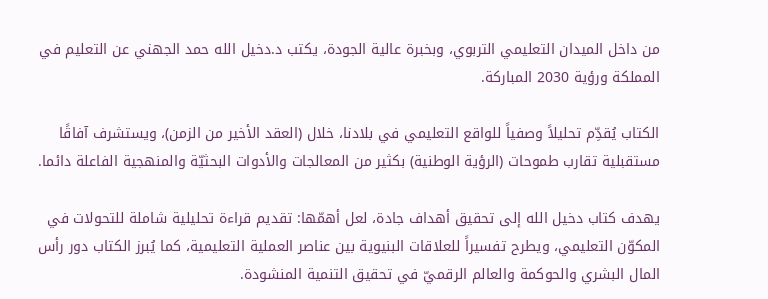من داخل الميدان التعليمي التربوي، وبخبرة عالية الجودة، يكتب د.دخيل الله حمد الجهني عن التعليم في المملكة ورؤية 2030 المباركة.

الكتاب يُقدِّم تحليلاً وصفياً للواقع التعليمي في بلادنا، خلال (العقد الأخير من الزمن)، ويستشرف آفاقًا مستقبلية تقارب طموحات (الرؤية الوطنية) بكثير من المعالجات والأدوات البحثيّة والمنهجية الفاعلة دائما.

يهدف كتاب دخيل الله إلى تحقيق أهداف جادة، لعل أهمّها: تقديم قراءة تحليلية شاملة للتحولات في المكوّن التعليمي، ويطرح تفسيراً للعلاقات البنيوية بين عناصر العملية التعليمية، كما يُبرز الكتاب دور رأس المال البشري والحوكمة والعالم الرقميّ في تحقيق التنمية المنشودة.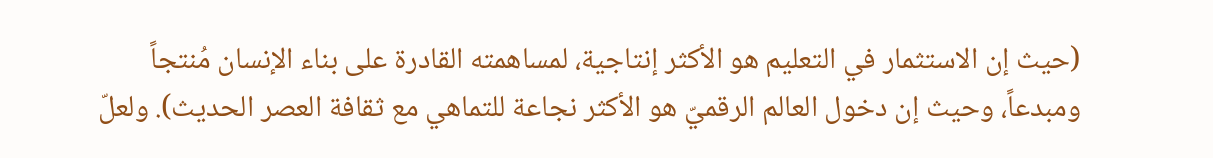(حيث إن الاستثمار في التعليم هو الأكثر إنتاجية، لمساهمته القادرة على بناء الإنسان مُنتجاً ومبدعاً، وحيث إن دخول العالم الرقميّ هو الأكثر نجاعة للتماهي مع ثقافة العصر الحديث). ولعلّ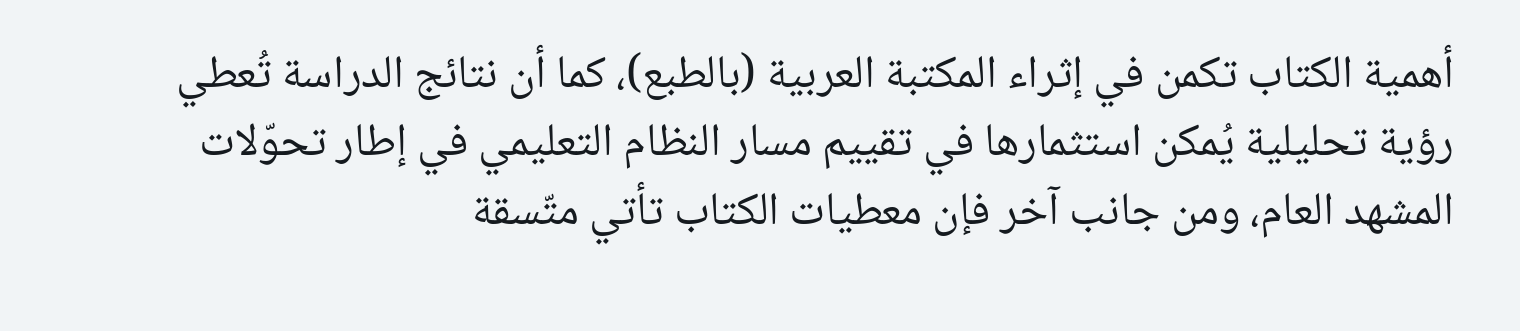أهمية الكتاب تكمن في إثراء المكتبة العربية (بالطبع)، كما أن نتائج الدراسة تُعطي رؤية تحليلية يُمكن استثمارها في تقييم مسار النظام التعليمي في إطار تحوّلات المشهد العام، ومن جانب آخر فإن معطيات الكتاب تأتي متّسقة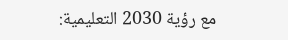مع رؤية 2030 التعليمية: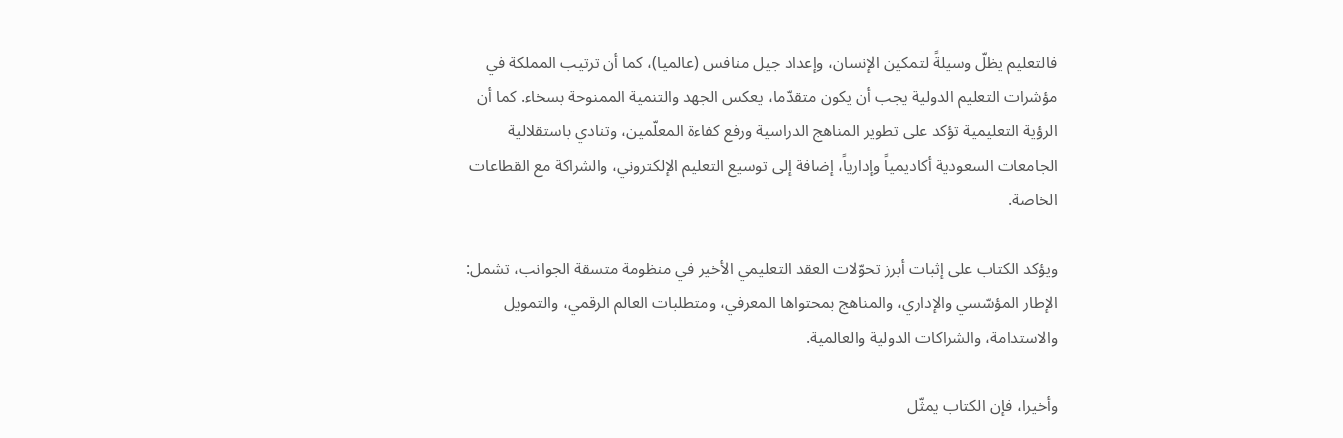فالتعليم يظلّ وسيلةً لتمكين الإنسان، وإعداد جيل منافس (عالميا)، كما أن ترتيب المملكة في مؤشرات التعليم الدولية يجب أن يكون متقدّما، يعكس الجهد والتنمية الممنوحة بسخاء. كما أن الرؤية التعليمية تؤكد على تطوير المناهج الدراسية ورفع كفاءة المعلّمين، وتنادي باستقلالية الجامعات السعودية أكاديمياً وإدارياً، إضافة إلى توسيع التعليم الإلكتروني، والشراكة مع القطاعات الخاصة.

ويؤكد الكتاب على إثبات أبرز تحوّلات العقد التعليمي الأخير في منظومة متسقة الجوانب، تشمل: الإطار المؤسّسي والإداري، والمناهج بمحتواها المعرفي، ومتطلبات العالم الرقمي، والتمويل والاستدامة، والشراكات الدولية والعالمية.

وأخيرا، فإن الكتاب يمثّل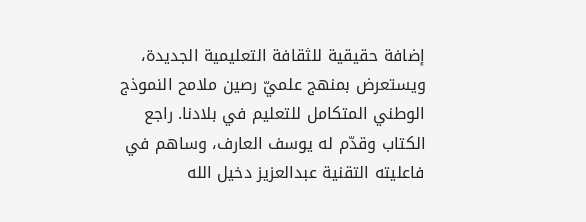إضافة حقيقية للثقافة التعليمية الجديدة، ويستعرض بمنهج علميّ رصين ملامح النموذج الوطني المتكامل للتعليم في بلادنا. راجع الكتاب وقدّم له يوسف العارف، وساهم في فاعليته التقنية عبدالعزيز دخيل الله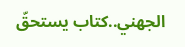الجهني..كتاب يستحقّ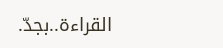القراءة..بجدّ.